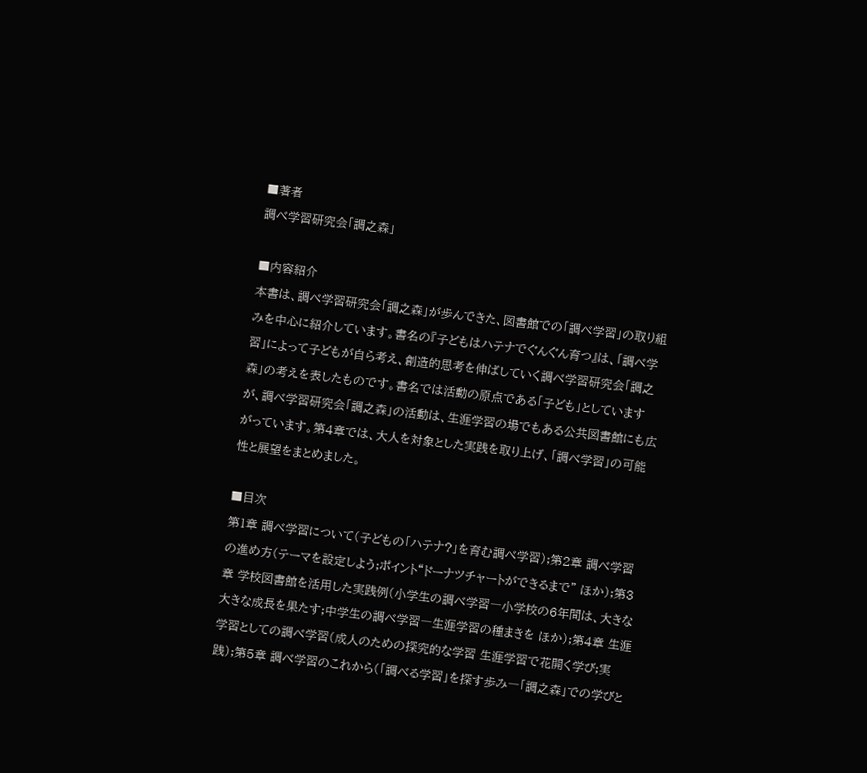■著者
調べ学習研究会「調之森」

■内容紹介
本書は、調べ学習研究会「調之森」が歩んできた、図書館での「調べ学習」の取り組みを中心に紹介しています。書名の『子どもはハテナでぐんぐん育つ』は、「調べ学習」によって子どもが自ら考え、創造的思考を伸ばしていく調べ学習研究会「調之森」の考えを表したものです。書名では活動の原点である「子ども」としていますが、調べ学習研究会「調之森」の活動は、生涯学習の場でもある公共図書館にも広がっています。第4章では、大人を対象とした実践を取り上げ、「調べ学習」の可能性と展望をまとめました。

■目次
第1章 調べ学習について(子どもの「ハテナ?」を育む調べ学習);第2章 調べ学習の進め方(テーマを設定しよう;ポイント“ドーナツチャートができるまで” ほか);第3章 学校図書館を活用した実践例(小学生の調べ学習―小学校の6年間は、大きな大きな成長を果たす;中学生の調べ学習―生涯学習の種まきを ほか);第4章 生涯学習としての調べ学習(成人のための探究的な学習 生涯学習で花開く学び;実践);第5章 調べ学習のこれから(「調べる学習」を探す歩み―「調之森」での学びと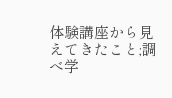体験講座から見えてきたこと;調べ学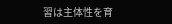習は主体性を育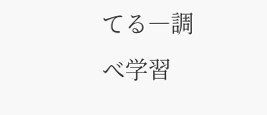てる―調べ学習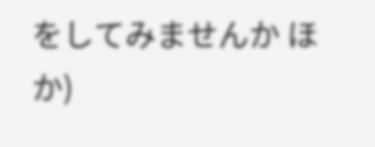をしてみませんか ほか)